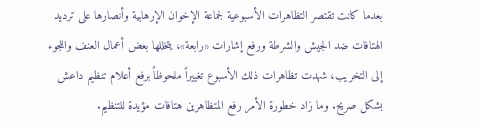بعدما كانت تقتصر التظاهرات الأسبوعية لجماعة الإخوان الإرهابية وأنصارها على ترديد الهتافات ضد الجيش والشرطة ورفع إشارات «رابعة»، يتخللها بعض أعمال العنف واللجوء إلى التخريب، شهدت تظاهرات ذلك الأسبوع تغييراً ملحوظاً برفع أعلام تنظيم داعش بشكل صريح. وما زاد خطورة الأمر رفع المتظاهرين هتافات مؤيدة للتنظيم.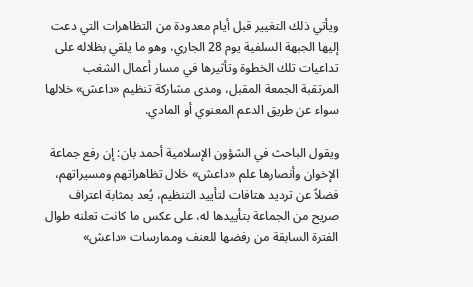ويأتي ذلك التغيير قبل أيام معدودة من التظاهرات التي دعت إليها الجبهة السلفية يوم 28 الجاري، وهو ما يلقي بظلاله على تداعيات تلك الخطوة وتأثيرها في مسار أعمال الشغب المرتقبة الجمعة المقبل، ومدى مشاركة تنظيم «داعش» خلالها سواء عن طريق الدعم المعنوي أو المادي.

ويقول الباحث في الشؤون الإسلامية أحمد بان: إن رفع جماعة الإخوان وأنصارها علم «داعش» خلال تظاهراتهم ومسيراتهم، فضلاً عن ترديد هتافات لتأييد التنظيم، يُعد بمثابة اعتراف صريح من الجماعة بتأييدها له، على عكس ما كانت تعلنه طوال الفترة السابقة من رفضها للعنف وممارسات «داعش»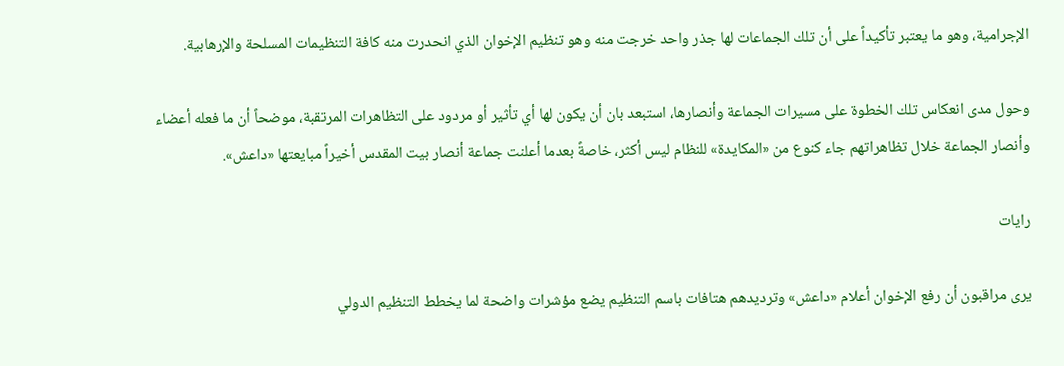الإجرامية، وهو ما يعتبر تأكيداً على أن تلك الجماعات لها جذر واحد خرجت منه وهو تنظيم الإخوان الذي انحدرت منه كافة التنظيمات المسلحة والإرهابية.

وحول مدى انعكاس تلك الخطوة على مسيرات الجماعة وأنصارها، استبعد بان أن يكون لها أي تأثير أو مردود على التظاهرات المرتقبة، موضحاً أن ما فعله أعضاء وأنصار الجماعة خلال تظاهراتهم جاء كنوع من «المكايدة» للنظام ليس أكثر، خاصةً بعدما أعلنت جماعة أنصار بيت المقدس أخيراً مبايعتها «داعش».

رايات

يرى مراقبون أن رفع الإخوان أعلام «داعش» وترديدهم هتافات باسم التنظيم يضع مؤشرات واضحة لما يخطط التنظيم الدولي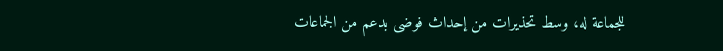للجماعة له، وسط تحذيرات من إحداث فوضى بدعم من الجماعات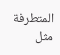المتطرفة مثل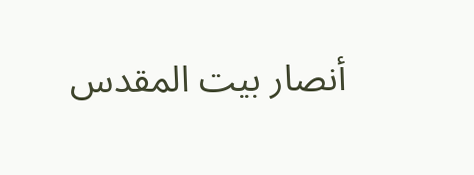أنصار بيت المقدس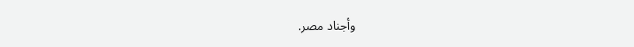وأجناد مصر.